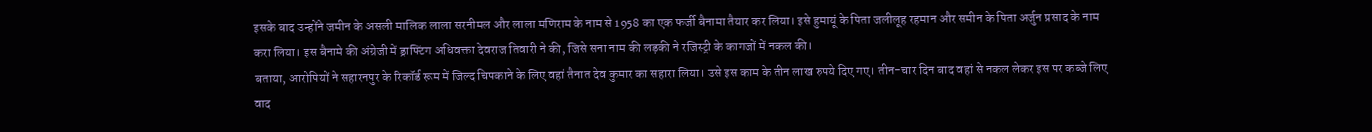इसके बाद उन्होंने जमीन के असली मालिक लाला सरनीमल और लाला मणिराम के नाम से 1958 का एक फर्जी बैनामा तैयार कर लिया। इसे हुमायूं के पिता जलीलूह रहमान और समीन के पिता अर्जुन प्रसाद के नाम करा लिया। इस बैनामे की अंग्रेजी में ड्राफ्टिंग अधिवक्ता देवराज तिवारी ने की, जिसे सना नाम की लड़की ने रजिस्ट्री के कागजों में नकल की।
बताया, आरोपियों ने सहारनपुर के रिकॉर्ड रूम में जिल्द चिपकाने के लिए वहां तैनात देव कुमार का सहारा लिया। उसे इस काम के तीन लाख रुपये दिए गए। तीन-चार दिन बाद वहां से नकल लेकर इस पर कब्जे लिए वाद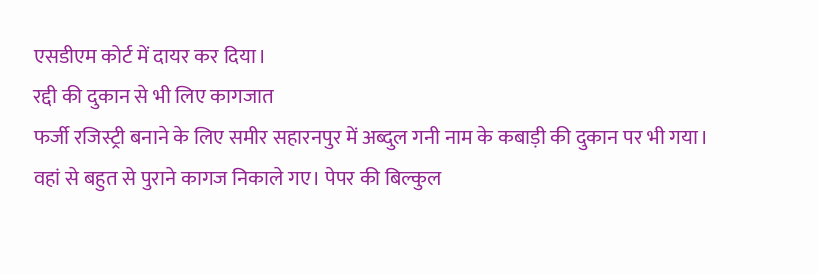एसडीएम कोर्ट में दायर कर दिया।
रद्दी की दुकान से भी लिए कागजात
फर्जी रजिस्ट्री बनाने के लिए समीर सहारनपुर में अब्दुल गनी नाम के कबाड़ी की दुकान पर भी गया। वहां से बहुत से पुराने कागज निकाले गए। पेपर की बिल्कुल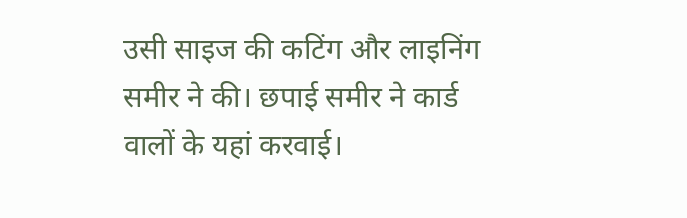उसी साइज की कटिंग और लाइनिंग समीर ने की। छपाई समीर ने कार्ड वालों के यहां करवाई।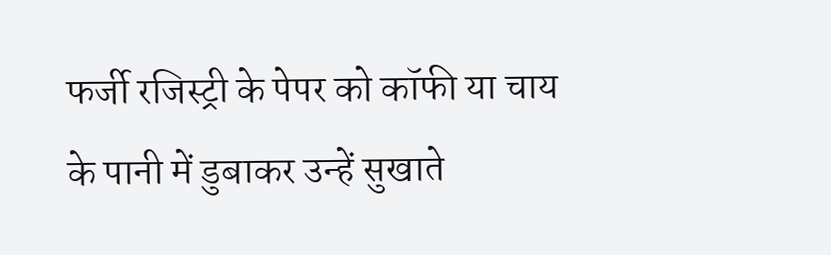फर्जी रजिस्ट्री के पेपर को कॉफी या चाय के पानी में डुबाकर उन्हें सुखाते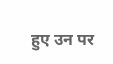हुए उन पर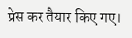प्रेस कर तैयार किए गए।